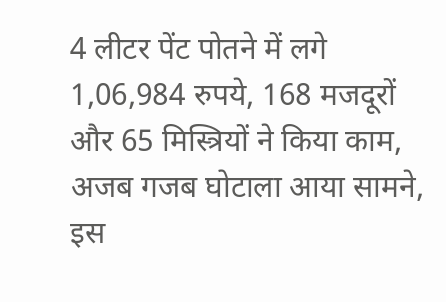4 लीटर पेंट पोतने में लगे 1,06,984 रुपये, 168 मजदूरों और 65 मिस्त्रियों ने किया काम, अजब गजब घोटाला आया सामने, इस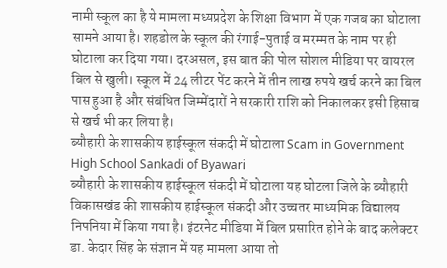नामी स्कूल का है ये मामला मध्यप्रदेश के शिक्षा विभाग में एक गजब का घोटाला सामने आया है। शहडोल के स्कूल की रंगाई-पुताई व मरम्मत के नाम पर ही घोटाला कर दिया गया। दरअसल, इस बात की पोल सोशल मीडिया पर वायरल बिल से खुली। स्कूल में 24 लीटर पेंट करने में तीन लाख रुपये खर्च करने का बिल पास हुआ है और संबंधित जिम्मेंदारों ने सरकारी राशि को निकालकर इसी हिसाब से खर्च भी कर लिया है।
ब्यौहारी के शासकीय हाईस्कूल संकदी में घोटाला Scam in Government High School Sankadi of Byawari
ब्यौहारी के शासकीय हाईस्कूल संकदी में घोटाला यह घोटला जिले के ब्यौहारी विकासखंड की शासकीय हाईस्कूल संकदी और उच्चतर माध्यमिक विद्यालय निपनिया में किया गया है। इंटरनेट मीडिया में बिल प्रसारित होने के बाद कलेक्टर डा. केदार सिंह के संज्ञान में यह मामला आया तो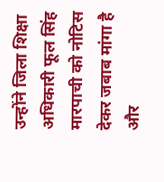उन्होंने जिला शिक्षा अधिकारी फूल सिंह मारपाची को नोटिस देकर जबाब मांगा है और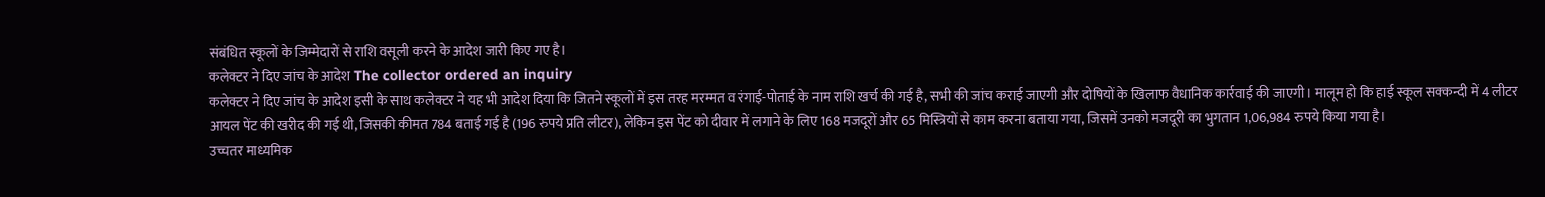संबंधित स्कूलों के जिम्मेदारों से राशि वसूली करने के आदेश जारी किए गए है।
कलेक्टर ने दिए जांच के आदेश The collector ordered an inquiry
कलेक्टर ने दिए जांच के आदेश इसी के साथ कलेक्टर ने यह भी आदेश दिया कि जितने स्कूलों में इस तरह मरम्मत व रंगाई-पोताई के नाम राशि खर्च की गई है, सभी की जांच कराई जाएगी और दोषियों के खिलाफ वैधानिक कार्रवाई की जाएगी। मालूम हो कि हाई स्कूल सक्कन्दी में 4 लीटर आयल पेंट की खरीद की गई थी, जिसकी कीमत 784 बताई गई है (196 रुपये प्रति लीटर), लेकिन इस पेंट को दीवार में लगाने के लिए 168 मजदूरों और 65 मिस्त्रियों से काम करना बताया गया, जिसमें उनको मजदूरी का भुगतान 1,06,984 रुपये किया गया है।
उच्चतर माध्यमिक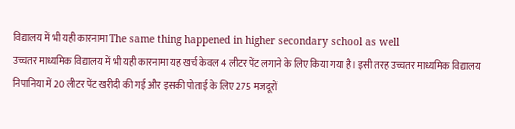विद्यालय में भी यही कारनामा The same thing happened in higher secondary school as well
उच्चतर माध्यमिक विद्यालय में भी यही कारनामा यह खर्च केवल 4 लीटर पेंट लगाने के लिए किया गया है। इसी तरह उच्चतर माध्यमिक विद्यालय निपानिया में 20 लीटर पेंट खरीदी की गई और इसकी पोताई के लिए 275 मजदूरों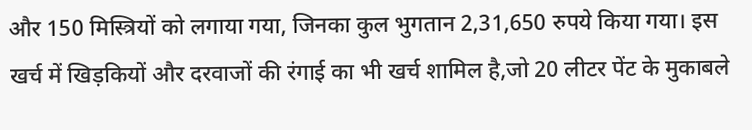और 150 मिस्त्रियों को लगाया गया, जिनका कुल भुगतान 2,31,650 रुपये किया गया। इस खर्च में खिड़कियों और दरवाजों की रंगाई का भी खर्च शामिल है,जो 20 लीटर पेंट के मुकाबले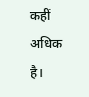कहीं अधिक है।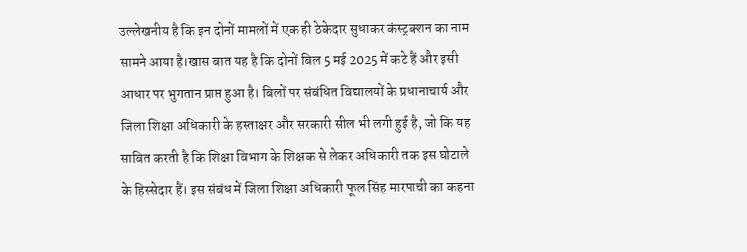उल्लेखनीय है कि इन दोनों मामलों में एक ही ठेकेदार सुधाकर कंस्ट्रक्शन का नाम सामने आया है।खास बात यह है कि दोनों बिल 5 मई 2025 में कटे हैं और इसी आधार पर भुगतान प्राप्त हुआ है। बिलों पर संबंधित विद्यालयों के प्रधानाचार्य और जिला शिक्षा अधिकारी के हस्ताक्षर और सरकारी सील भी लगी हुई है, जो कि यह साबित करती है कि शिक्षा विभाग के शिक्षक से लेकर अधिकारी तक इस घोटाले के हिस्सेदार हैं। इस संबंध में जिला शिक्षा अधिकारी फूल सिंह मारपाची का कहना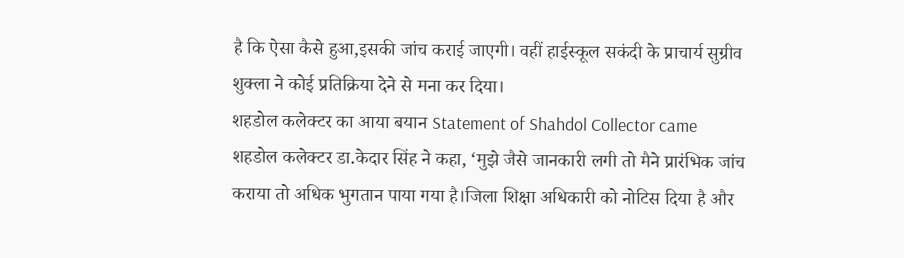है कि ऐसा कैसे हुआ,इसकी जांच कराई जाएगी। वहीं हाईस्कूल सकंदी के प्राचार्य सुग्रीव शुक्ला ने कोई प्रतिक्रिया देने से मना कर दिया।
शहडोल कलेक्टर का आया बयान Statement of Shahdol Collector came
शहडोल कलेक्टर डा.केदार सिंह ने कहा, ‘मुझे जैसे जानकारी लगी तो मैने प्रारंभिक जांच कराया तो अधिक भुगतान पाया गया है।जिला शिक्षा अधिकारी को नोटिस दिया है और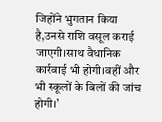जिहोंने भुगतान किया है,उनसे राशि वसूल कराई जाएगी।साथ वैधानिक कार्रवाई भी होगी।वहीं और भी स्कूलों के बिलों की जांच होगी।’